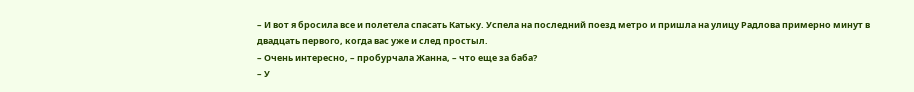– И вот я бросила все и полетела спасать Катьку. Успела на последний поезд метро и пришла на улицу Радлова примерно минут в двадцать первого, когда вас уже и след простыл.
– Очень интересно, – пробурчала Жанна, – что еще за баба?
– У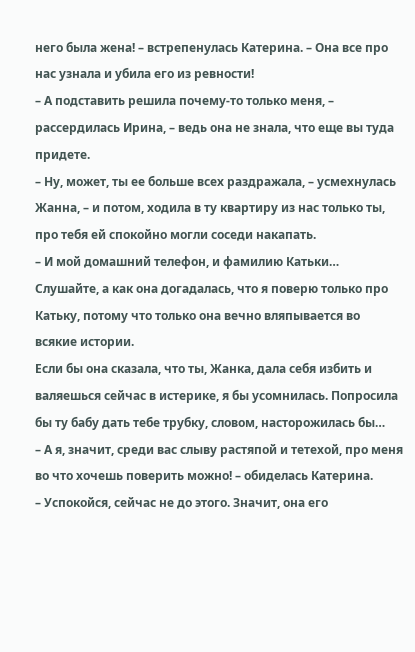него была жена! – встрепенулась Катерина. – Она все про нас узнала и убила его из ревности!
– А подставить решила почему-то только меня, – рассердилась Ирина, – ведь она не знала, что еще вы туда придете.
– Ну, может, ты ее больше всех раздражала, – усмехнулась Жанна, – и потом, ходила в ту квартиру из нас только ты, про тебя ей спокойно могли соседи накапать.
– И мой домашний телефон, и фамилию Катьки… Слушайте, а как она догадалась, что я поверю только про Катьку, потому что только она вечно вляпывается во всякие истории.
Если бы она сказала, что ты, Жанка, дала себя избить и валяешься сейчас в истерике, я бы усомнилась. Попросила бы ту бабу дать тебе трубку, словом, насторожилась бы…
– А я, значит, среди вас слыву растяпой и тетехой, про меня во что хочешь поверить можно! – обиделась Катерина.
– Успокойся, сейчас не до этого. Значит, она его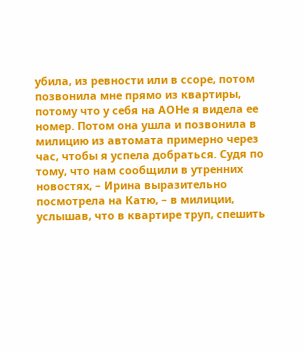убила, из ревности или в ссоре, потом позвонила мне прямо из квартиры, потому что у себя на АОНе я видела ее номер. Потом она ушла и позвонила в милицию из автомата примерно через час, чтобы я успела добраться. Судя по тому, что нам сообщили в утренних новостях, – Ирина выразительно посмотрела на Катю, – в милиции, услышав, что в квартире труп, спешить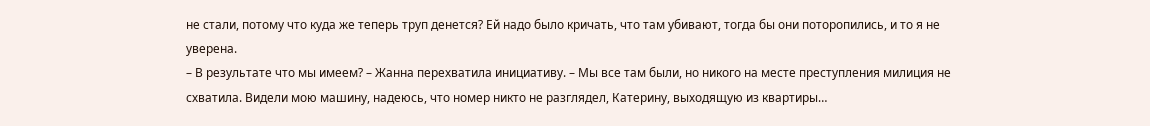не стали, потому что куда же теперь труп денется? Ей надо было кричать, что там убивают, тогда бы они поторопились, и то я не уверена.
– В результате что мы имеем? – Жанна перехватила инициативу. – Мы все там были, но никого на месте преступления милиция не схватила. Видели мою машину, надеюсь, что номер никто не разглядел, Катерину, выходящую из квартиры…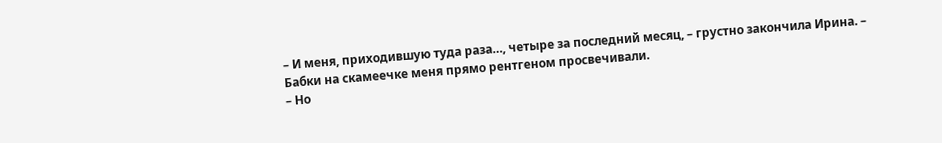– И меня, приходившую туда раза…, четыре за последний месяц, – грустно закончила Ирина. – Бабки на скамеечке меня прямо рентгеном просвечивали.
– Но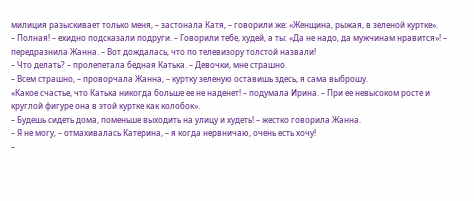милиция разыскивает только меня, – застонала Катя, – говорили же: «Женщина, рыжая, в зеленой куртке».
– Полная! – ехидно подсказали подруги. – Говорили тебе, худей, а ты: «Да не надо, да мужчинам нравится»! – передразнила Жанна. – Вот дождалась, что по телевизору толстой назвали!
– Что делать? – пролепетала бедная Катька. – Девочки, мне страшно.
– Всем страшно, – проворчала Жанна, – куртку зеленую оставишь здесь, я сама выброшу.
«Какое счастье, что Катька никогда больше ее не наденет! – подумала Ирина. – При ее невысоком росте и круглой фигуре она в этой куртке как колобок».
– Будешь сидеть дома, поменьше выходить на улицу и худеть! – жестко говорила Жанна.
– Я не могу, – отмахивалась Катерина, – я когда нервничаю, очень есть хочу!
–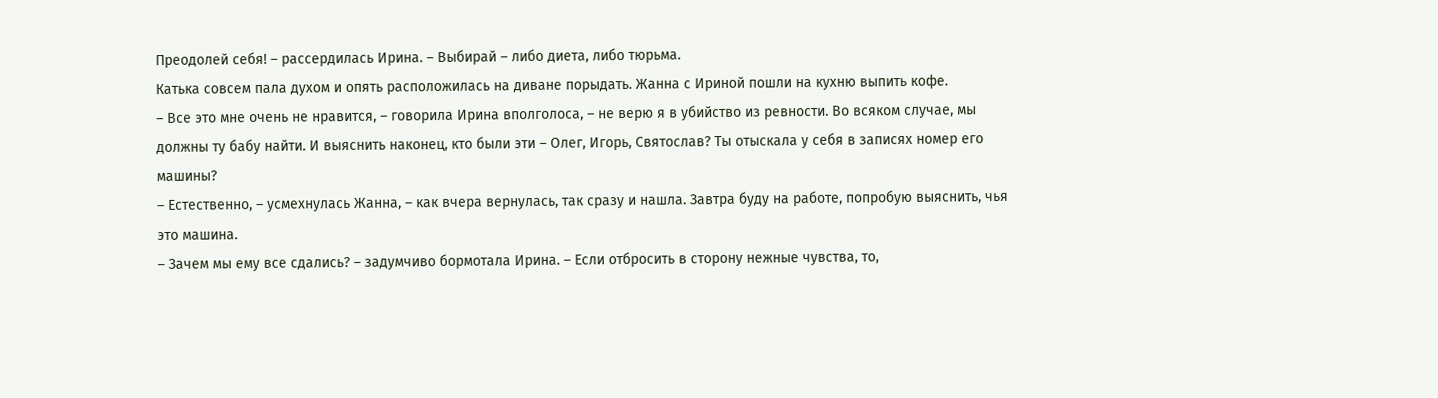Преодолей себя! – рассердилась Ирина. – Выбирай – либо диета, либо тюрьма.
Катька совсем пала духом и опять расположилась на диване порыдать. Жанна с Ириной пошли на кухню выпить кофе.
– Все это мне очень не нравится, – говорила Ирина вполголоса, – не верю я в убийство из ревности. Во всяком случае, мы должны ту бабу найти. И выяснить наконец, кто были эти – Олег, Игорь, Святослав? Ты отыскала у себя в записях номер его машины?
– Естественно, – усмехнулась Жанна, – как вчера вернулась, так сразу и нашла. Завтра буду на работе, попробую выяснить, чья это машина.
– Зачем мы ему все сдались? – задумчиво бормотала Ирина. – Если отбросить в сторону нежные чувства, то,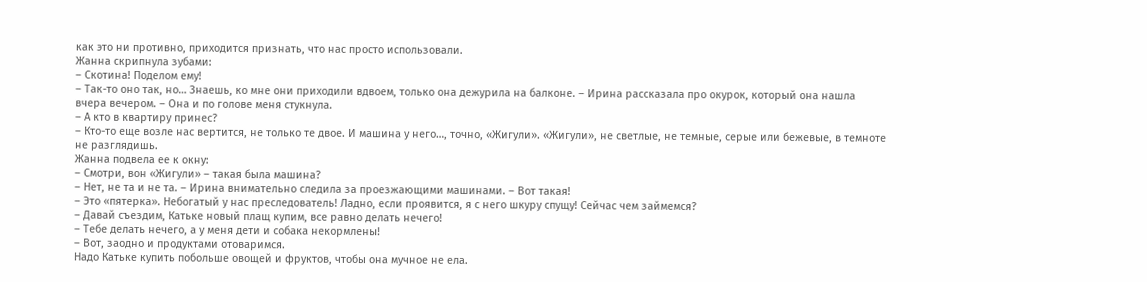как это ни противно, приходится признать, что нас просто использовали.
Жанна скрипнула зубами:
– Скотина! Поделом ему!
– Так-то оно так, но… Знаешь, ко мне они приходили вдвоем, только она дежурила на балконе. – Ирина рассказала про окурок, который она нашла вчера вечером. – Она и по голове меня стукнула.
– А кто в квартиру принес?
– Кто-то еще возле нас вертится, не только те двое. И машина у него…, точно, «Жигули». «Жигули», не светлые, не темные, серые или бежевые, в темноте не разглядишь.
Жанна подвела ее к окну:
– Смотри, вон «Жигули» – такая была машина?
– Нет, не та и не та. – Ирина внимательно следила за проезжающими машинами. – Вот такая!
– Это «пятерка». Небогатый у нас преследователь! Ладно, если проявится, я с него шкуру спущу! Сейчас чем займемся?
– Давай съездим, Катьке новый плащ купим, все равно делать нечего!
– Тебе делать нечего, а у меня дети и собака некормлены!
– Вот, заодно и продуктами отоваримся.
Надо Катьке купить побольше овощей и фруктов, чтобы она мучное не ела.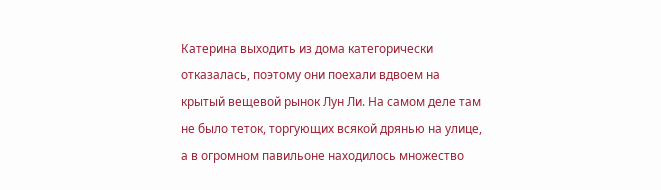Катерина выходить из дома категорически отказалась, поэтому они поехали вдвоем на крытый вещевой рынок Лун Ли. На самом деле там не было теток, торгующих всякой дрянью на улице, а в огромном павильоне находилось множество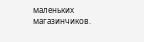маленьких магазинчиков.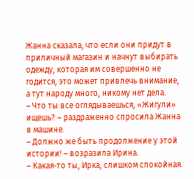Жанна сказала, что если они придут в приличный магазин и начнут выбирать одежду, которая им совершенно не годится, это может привлечь внимание, а тут народу много, никому нет дела.
– Что ты все оглядываешься, «Жигули» ищешь? – раздраженно спросила Жанна в машине.
– Должно же быть продолжение у этой истории! – возразила Ирина.
– Какая-то ты, Ирка, слишком спокойная.